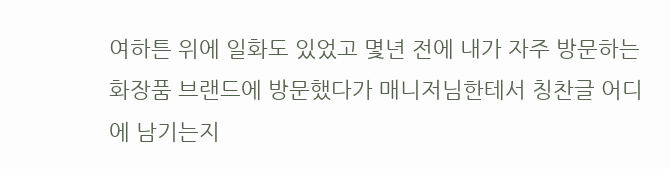여하튼 위에 일화도 있었고 몇년 전에 내가 자주 방문하는 화장품 브랜드에 방문했다가 매니저님한테서 칭찬글 어디에 남기는지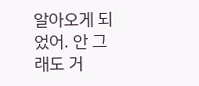알아오게 되었어. 안 그래도 거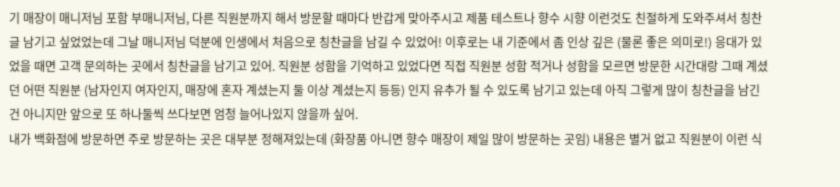기 매장이 매니저님 포함 부매니저님, 다른 직원분까지 해서 방문할 때마다 반갑게 맞아주시고 제품 테스트나 향수 시향 이런것도 친절하게 도와주셔서 칭찬글 남기고 싶었었는데 그날 매니저님 덕분에 인생에서 처음으로 칭찬글을 남길 수 있었어! 이후로는 내 기준에서 좀 인상 깊은 (물론 좋은 의미로!) 응대가 있었을 때면 고객 문의하는 곳에서 칭찬글을 남기고 있어. 직원분 성함을 기억하고 있었다면 직접 직원분 성함 적거나 성함을 모르면 방문한 시간대랑 그때 계셨던 어떤 직원분 (남자인지 여자인지, 매장에 혼자 계셨는지 둘 이상 계셨는지 등등) 인지 유추가 될 수 있도록 남기고 있는데 아직 그렇게 많이 칭찬글을 남긴 건 아니지만 앞으로 또 하나둘씩 쓰다보면 엄청 늘어나있지 않을까 싶어.
내가 백화점에 방문하면 주로 방문하는 곳은 대부분 정해져있는데 (화장품 아니면 향수 매장이 제일 많이 방문하는 곳임) 내용은 별거 없고 직원분이 이런 식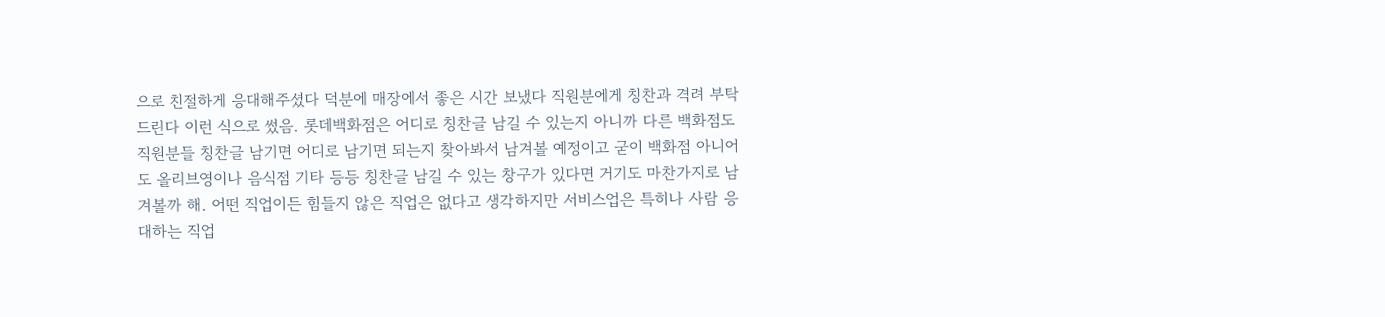으로 친절하게 응대해주셨다 덕분에 매장에서 좋은 시간 보냈다 직원분에게 칭찬과 격려 부탁드린다 이런 식으로 썼음. 롯데백화점은 어디로 칭찬글 남길 수 있는지 아니까 다른 백화점도 직원분들 칭찬글 남기면 어디로 남기면 되는지 찾아봐서 남겨볼 예정이고 굳이 백화점 아니어도 올리브영이나 음식점 기타 등등 칭찬글 남길 수 있는 창구가 있다면 거기도 마찬가지로 남겨볼까 해. 어떤 직업이든 힘들지 않은 직업은 없다고 생각하지만 서비스업은 특히나 사람 응대하는 직업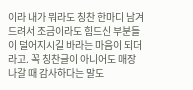이라 내가 뭐라도 칭찬 한마디 남겨드려서 조금이라도 힘드신 부분들이 덜어지시길 바라는 마음이 되더라고. 꼭 칭찬글이 아니어도 매장 나갈 때 감사하다는 말도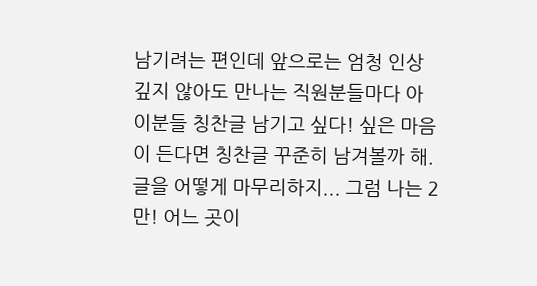남기려는 편인데 앞으로는 엄청 인상 깊지 않아도 만나는 직원분들마다 아 이분들 칭찬글 남기고 싶다! 싶은 마음이 든다면 칭찬글 꾸준히 남겨볼까 해.
글을 어떻게 마무리하지... 그럼 나는 2만! 어느 곳이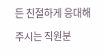든 친절하게 응대해주시는 직원분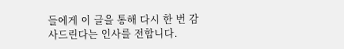들에게 이 글을 통해 다시 한 번 감사드린다는 인사를 전합니다.